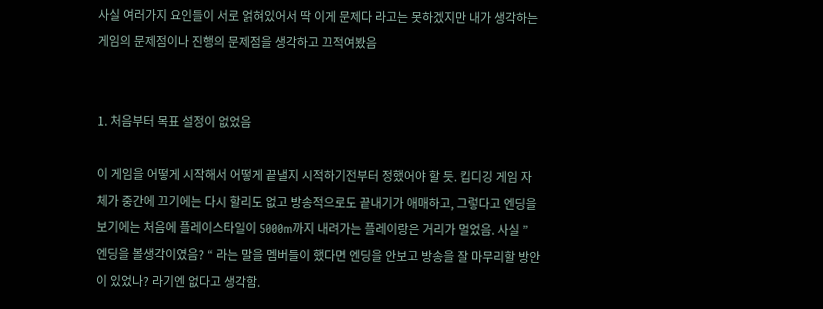사실 여러가지 요인들이 서로 얽혀있어서 딱 이게 문제다 라고는 못하겠지만 내가 생각하는 게임의 문제점이나 진행의 문제점을 생각하고 끄적여봤음


1. 처음부터 목표 설정이 없었음

이 게임을 어떻게 시작해서 어떻게 끝낼지 시적하기전부터 정했어야 할 듯. 킵디깅 게임 자체가 중간에 끄기에는 다시 할리도 없고 방송적으로도 끝내기가 애매하고, 그렇다고 엔딩을 보기에는 처음에 플레이스타일이 5000m까지 내려가는 플레이랑은 거리가 멀었음. 사실 ” 엔딩을 볼생각이였음? “ 라는 말을 멤버들이 했다면 엔딩을 안보고 방송을 잘 마무리할 방안이 있었나? 라기엔 없다고 생각함.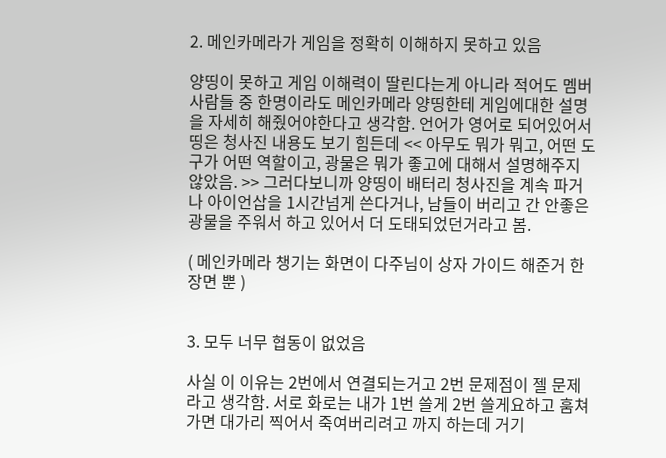2. 메인카메라가 게임을 정확히 이해하지 못하고 있음

양띵이 못하고 게임 이해력이 딸린다는게 아니라 적어도 멤버사람들 중 한명이라도 메인카메라 양띵한테 게임에대한 설명을 자세히 해줬어야한다고 생각함. 언어가 영어로 되어있어서 띵은 청사진 내용도 보기 힘든데 << 아무도 뭐가 뭐고, 어떤 도구가 어떤 역할이고, 광물은 뭐가 좋고에 대해서 설명해주지 않았음. >> 그러다보니까 양띵이 배터리 청사진을 계속 파거나 아이언삽을 1시간넘게 쓴다거나, 남들이 버리고 간 안좋은 광물을 주워서 하고 있어서 더 도태되었던거라고 봄.

( 메인카메라 챙기는 화면이 다주님이 상자 가이드 해준거 한장면 뿐 )


3. 모두 너무 협동이 없었음

사실 이 이유는 2번에서 연결되는거고 2번 문제점이 젤 문제라고 생각함. 서로 화로는 내가 1번 쓸게 2번 쓸게요하고 훔쳐가면 대가리 찍어서 죽여버리려고 까지 하는데 거기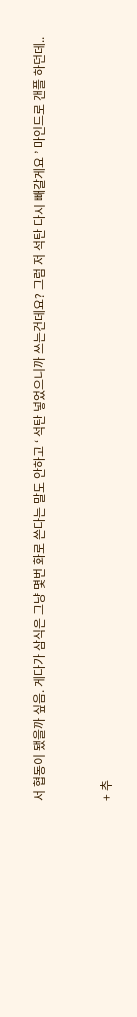서 협동이 됐을까 싶음. 게다가 삼식은 그냥 몇번 화로 쓴다는 말도 안하고 ‘ 석탄 넣었으니까 쓰는건데요? 그럼 저 석탄 다시 빼갈게요 ’ 마인드로 갠플 하던데..


+ 추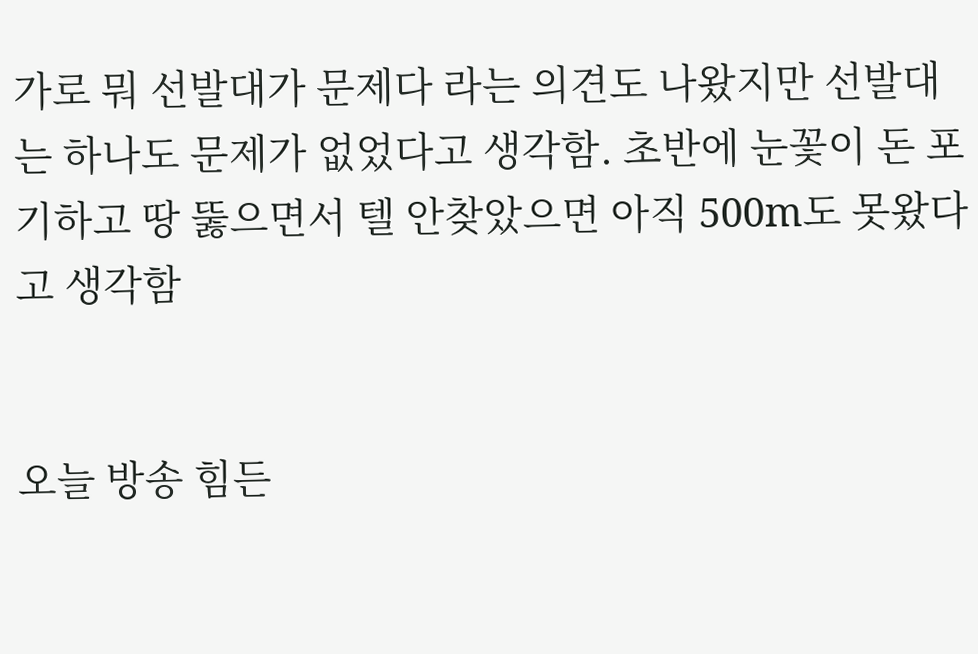가로 뭐 선발대가 문제다 라는 의견도 나왔지만 선발대는 하나도 문제가 없었다고 생각함. 초반에 눈꽃이 돈 포기하고 땅 뚫으면서 텔 안찾았으면 아직 500m도 못왔다고 생각함


오늘 방송 힘든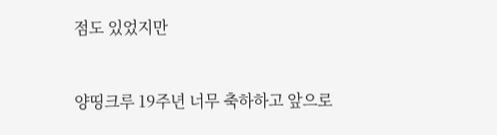점도 있었지만


양띵크루 19주년 너무 축하하고 앞으로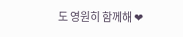도 영원히 함께해 ❤